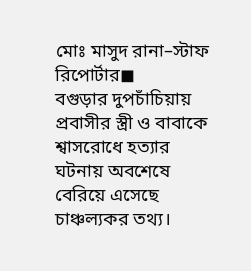মোঃ মাসুদ রানা–স্টাফ রিপোর্টার◼
বগুড়ার দুপচাঁচিয়ায় প্রবাসীর স্ত্রী ও বাবাকে শ্বাসরোধে হত্যার ঘটনায় অবশেষে বেরিয়ে এসেছে চাঞ্চল্যকর তথ্য।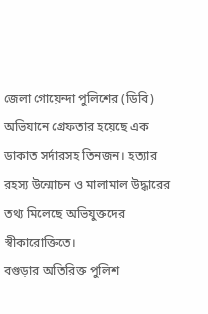জেলা গোয়েন্দা পুলিশের (ডিবি) অভিযানে গ্রেফতার হয়েছে এক ডাকাত সর্দারসহ তিনজন। হত্যার রহস্য উন্মোচন ও মালামাল উদ্ধারের তথ্য মিলেছে অভিযুক্তদের স্বীকারোক্তিতে।
বগুড়ার অতিরিক্ত পুলিশ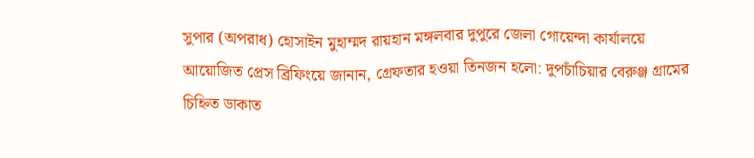সুপার (অপরাধ) হোসাইন মুহাম্মদ রায়হান মঙ্গলবার দুপুরে জেলা গোয়েন্দা কার্যালয়ে আয়োজিত প্রেস ব্রিফিংয়ে জানান, গ্রেফতার হওয়া তিনজন হলো: দুপচাঁচিয়ার বেরুঞ্জ গ্রামের চিহ্নিত ডাকাত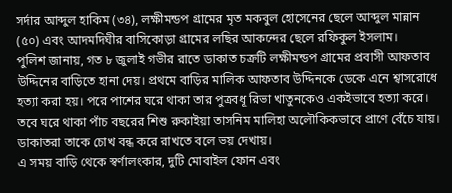সর্দার আব্দুল হাকিম (৩৪), লক্ষীমন্ডপ গ্রামের মৃত মকবুল হোসেনের ছেলে আব্দুল মান্নান (৫০) এবং আদমদিঘীর বাসিকোড়া গ্রামের লছির আকন্দের ছেলে রফিকুল ইসলাম।
পুলিশ জানায়, গত ৮ জুলাই গভীর রাতে ডাকাত চক্রটি লক্ষীমন্ডপ গ্রামের প্রবাসী আফতাব উদ্দিনের বাড়িতে হানা দেয়। প্রথমে বাড়ির মালিক আফতাব উদ্দিনকে ডেকে এনে শ্বাসরোধে হত্যা করা হয়। পরে পাশের ঘরে থাকা তার পুত্রবধূ রিভা খাতুনকেও একইভাবে হত্যা করে। তবে ঘরে থাকা পাঁচ বছরের শিশু রুকাইয়া তাসনিম মালিহা অলৌকিকভাবে প্রাণে বেঁচে যায়। ডাকাতরা তাকে চোখ বন্ধ করে রাখতে বলে ভয় দেখায়।
এ সময় বাড়ি থেকে স্বর্ণালংকার, দুটি মোবাইল ফোন এবং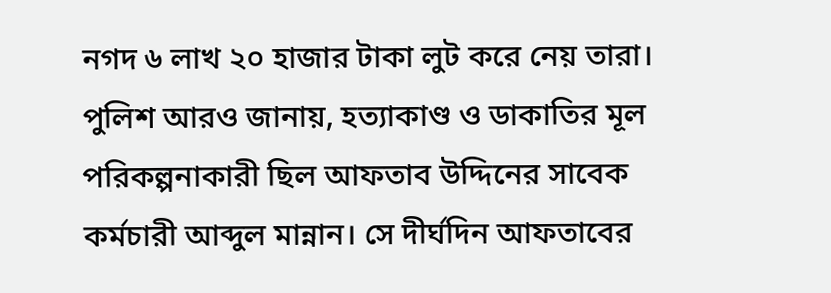নগদ ৬ লাখ ২০ হাজার টাকা লুট করে নেয় তারা।
পুলিশ আরও জানায়, হত্যাকাণ্ড ও ডাকাতির মূল পরিকল্পনাকারী ছিল আফতাব উদ্দিনের সাবেক কর্মচারী আব্দুল মান্নান। সে দীর্ঘদিন আফতাবের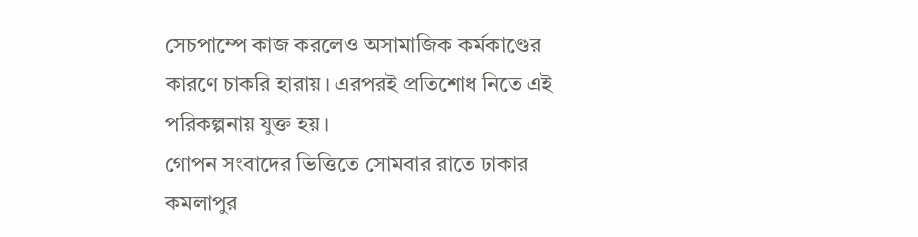সেচপাম্পে কাজ করলেও অসামাজিক কর্মকাণ্ডের কারণে চাকরি হারায়। এরপরই প্রতিশোধ নিতে এই পরিকল্পনায় যুক্ত হয়।
গোপন সংবাদের ভিত্তিতে সোমবার রাতে ঢাকার কমলাপুর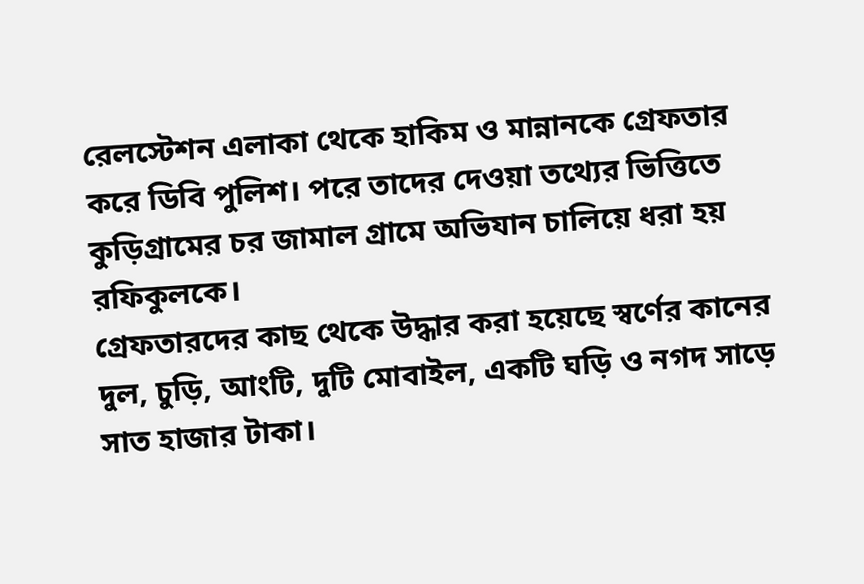রেলস্টেশন এলাকা থেকে হাকিম ও মান্নানকে গ্রেফতার করে ডিবি পুলিশ। পরে তাদের দেওয়া তথ্যের ভিত্তিতে কুড়িগ্রামের চর জামাল গ্রামে অভিযান চালিয়ে ধরা হয় রফিকুলকে।
গ্রেফতারদের কাছ থেকে উদ্ধার করা হয়েছে স্বর্ণের কানের দুল, চুড়ি, আংটি, দুটি মোবাইল, একটি ঘড়ি ও নগদ সাড়ে সাত হাজার টাকা।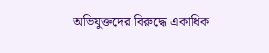অভিযুক্তদের বিরুদ্ধে একাধিক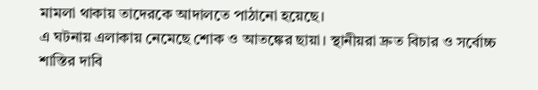মামলা থাকায় তাদেরকে আদালতে পাঠানো হয়েছে।
এ ঘটনায় এলাকায় নেমেছে শোক ও আতঙ্কের ছায়া। স্থানীয়রা দ্রুত বিচার ও সর্বোচ্চ শাস্তির দাবি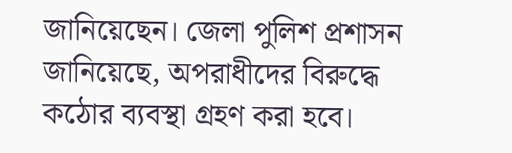জানিয়েছেন। জেলা পুলিশ প্রশাসন জানিয়েছে, অপরাধীদের বিরুদ্ধে কঠোর ব্যবস্থা গ্রহণ করা হবে।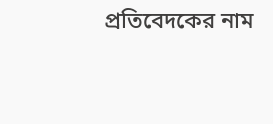প্রতিবেদকের নাম